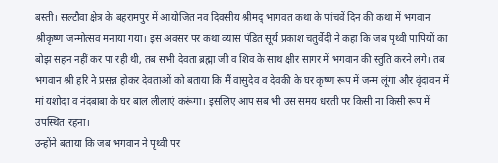बस्ती। सल्टौवा क्षेत्र के बहरामपुर में आयोजित नव दिवसीय श्रीमद् भागवत कथा के पांचवें दिन की कथा में भगवान श्रीकृष्ण जन्मोत्सव मनाया गया। इस अवसर पर कथा व्यास पंडित सूर्य प्रकाश चतुर्वेदी ने कहा कि जब पृथ्वी पापियों का बोझ सहन नहीं कर पा रही थी, तब सभी देवता ब्रह्मा जी व शिव के साथ क्षीर सागर में भगवान की स्तुति करने लगे। तब भगवान श्री हरि ने प्रसन्न होकर देवताओं को बताया कि मैं वासुदेव व देवकी के घर कृष्ण रूप में जन्म लूंगा और वृंदावन में मां यशोदा व नंदबाबा के घर बाल लीलाएं करूंगा। इसलिए आप सब भी उस समय धरती पर किसी ना किसी रूप में उपस्थित रहना।
उन्होंने बताया कि जब भगवान ने पृथ्वी पर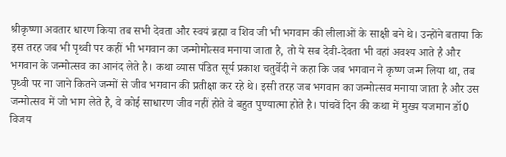श्रीकृष्णा अवतार धारण किया तब सभी देवता और स्वयं ब्रह्मा व शिव जी भी भगवान की लीलाओं के साक्षी बने थे। उन्होंने बताया कि इस तरह जब भी पृथ्वी पर कहीं भी भगवान का जन्मोमोत्सव मनाया जाता है, तो ये सब देवी-देवता भी वहां अवश्य आते है और भगवान के जन्मोत्सव का आनंद लेते है। कथा व्यास पंडित सूर्य प्रकाश चतुर्वेदी ने कहा कि जब भगवान ने कृष्ण जन्म लिया था, तब पृथ्वी पर ना जाने कितने जन्मों से जीव भगवान की प्रतीक्षा कर रहे थे। इसी तरह जब भगवान का जन्मोत्सव मनाया जाता है और उस जन्मोत्सव में जो भाग लेते है, वे कोई साधारण जीव नहीं होते वे बहुत पुण्यात्मा होते है। पांचवें दिन की कथा में मुख्य यजमान डॉ0 विजय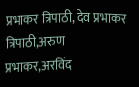प्रभाकर त्रिपाठी, देव प्रभाकर त्रिपाठी,अरुण प्रभाकर,अरविंद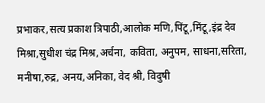प्रभाकर,सत्य प्रकाश त्रिपाठी,आलोक मणि,पिंटू,मिंटू,इंद्र देव मिश्रा,सुधीश चंद्र मिश्र,अर्चना, कविता, अनुपम, साधना,सरिता, मनीषा,रुद्र, अनय,अनिका, वेद श्री, विदुषी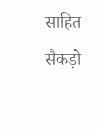साहित सैकड़ो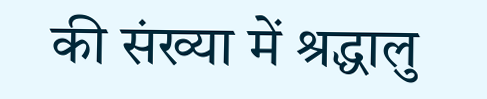की संख्या में श्रद्धालु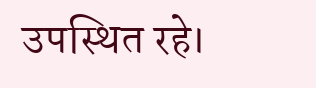उपस्थित रहे।